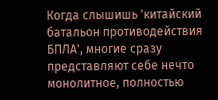Когда слышишь 'китайский батальон противодействия БПЛА', многие сразу представляют себе нечто монолитное, полностью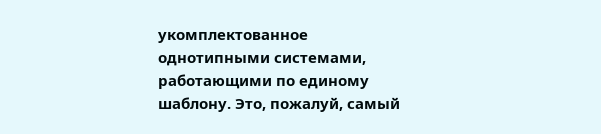укомплектованное однотипными системами, работающими по единому шаблону. Это, пожалуй, самый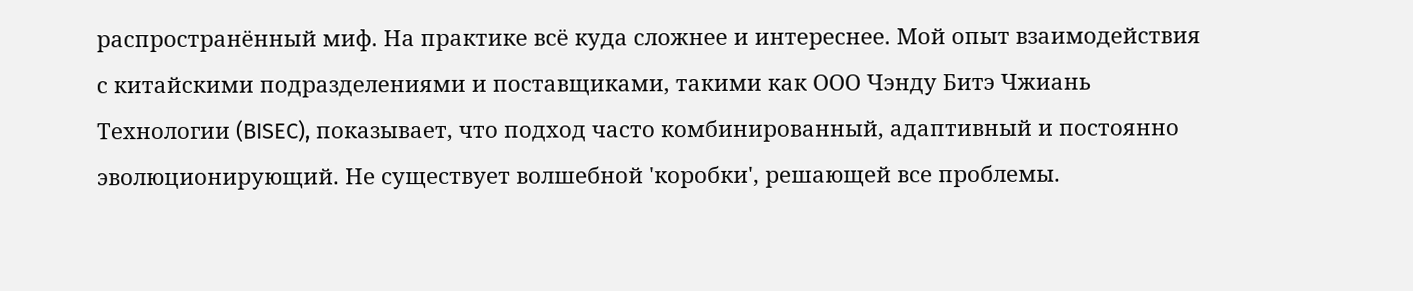распространённый миф. На практике всё куда сложнее и интереснее. Мой опыт взаимодействия с китайскими подразделениями и поставщиками, такими как ООО Чэнду Битэ Чжиань Технологии (BISEC), показывает, что подход часто комбинированный, адаптивный и постоянно эволюционирующий. Не существует волшебной 'коробки', решающей все проблемы.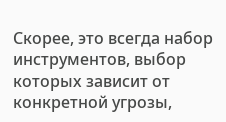Скорее, это всегда набор инструментов, выбор которых зависит от конкретной угрозы,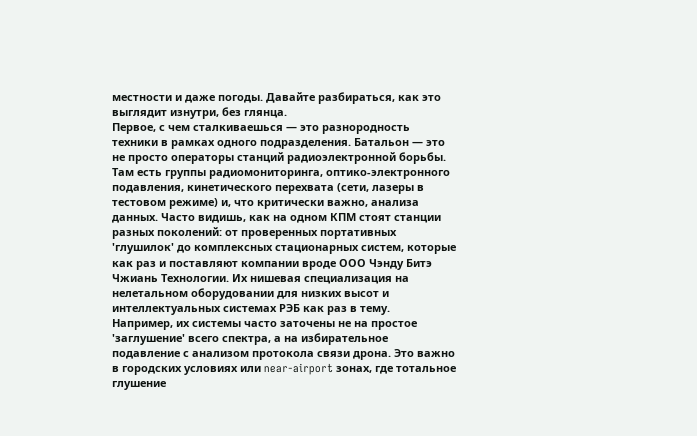местности и даже погоды. Давайте разбираться, как это выглядит изнутри, без глянца.
Первое, с чем сталкиваешься — это разнородность техники в рамках одного подразделения. Батальон — это не просто операторы станций радиоэлектронной борьбы. Там есть группы радиомониторинга, оптико-электронного подавления, кинетического перехвата (сети, лазеры в тестовом режиме) и, что критически важно, анализа данных. Часто видишь, как на одном КПМ стоят станции разных поколений: от проверенных портативных 'глушилок' до комплексных стационарных систем, которые как раз и поставляют компании вроде ООО Чэнду Битэ Чжиань Технологии. Их нишевая специализация на нелетальном оборудовании для низких высот и интеллектуальных системах РЭБ как раз в тему.
Например, их системы часто заточены не на простое 'заглушение' всего спектра, а на избирательное подавление с анализом протокола связи дрона. Это важно в городских условиях или near-airport зонах, где тотальное глушение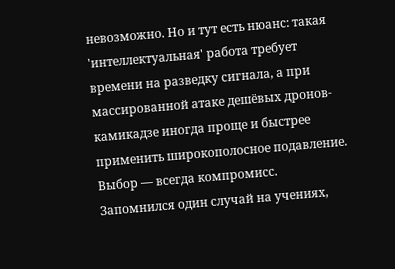невозможно. Но и тут есть нюанс: такая 'интеллектуальная' работа требует времени на разведку сигнала, а при массированной атаке дешёвых дронов-камикадзе иногда проще и быстрее применить широкополосное подавление. Выбор — всегда компромисс.
Запомнился один случай на учениях,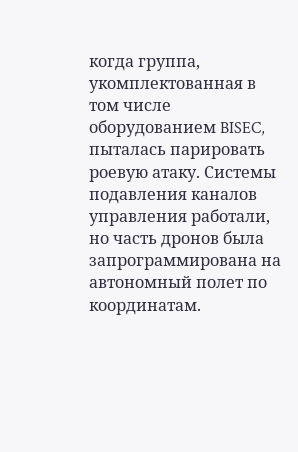когда группа, укомплектованная в том числе оборудованием BISEC, пыталась парировать роевую атаку. Системы подавления каналов управления работали, но часть дронов была запрограммирована на автономный полет по координатам.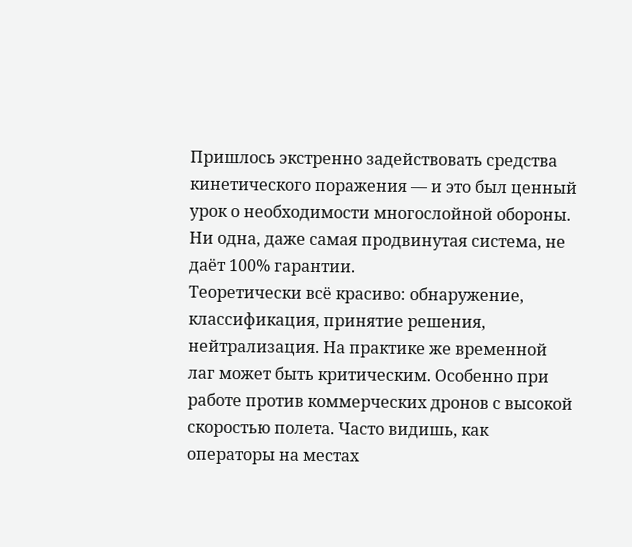Пришлось экстренно задействовать средства кинетического поражения — и это был ценный урок о необходимости многослойной обороны. Ни одна, даже самая продвинутая система, не даёт 100% гарантии.
Теоретически всё красиво: обнаружение, классификация, принятие решения, нейтрализация. На практике же временной лаг может быть критическим. Особенно при работе против коммерческих дронов с высокой скоростью полета. Часто видишь, как операторы на местах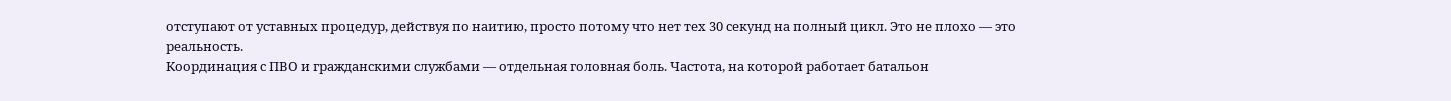отступают от уставных процедур, действуя по наитию, просто потому что нет тех 30 секунд на полный цикл. Это не плохо — это реальность.
Координация с ПВО и гражданскими службами — отдельная головная боль. Частота, на которой работает батальон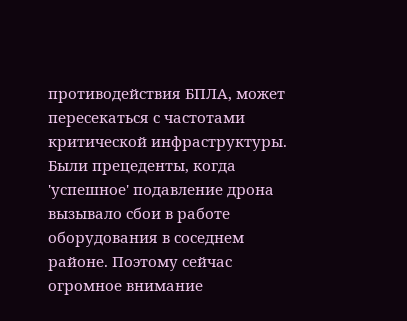противодействия БПЛА, может пересекаться с частотами критической инфраструктуры. Были прецеденты, когда 'успешное' подавление дрона вызывало сбои в работе оборудования в соседнем районе. Поэтому сейчас огромное внимание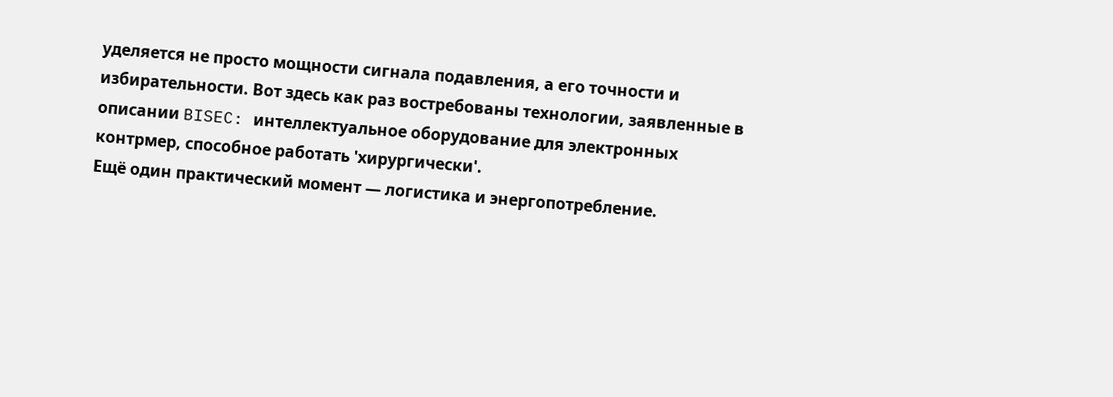уделяется не просто мощности сигнала подавления, а его точности и избирательности. Вот здесь как раз востребованы технологии, заявленные в описании BISEC: интеллектуальное оборудование для электронных контрмер, способное работать 'хирургически'.
Ещё один практический момент — логистика и энергопотребление.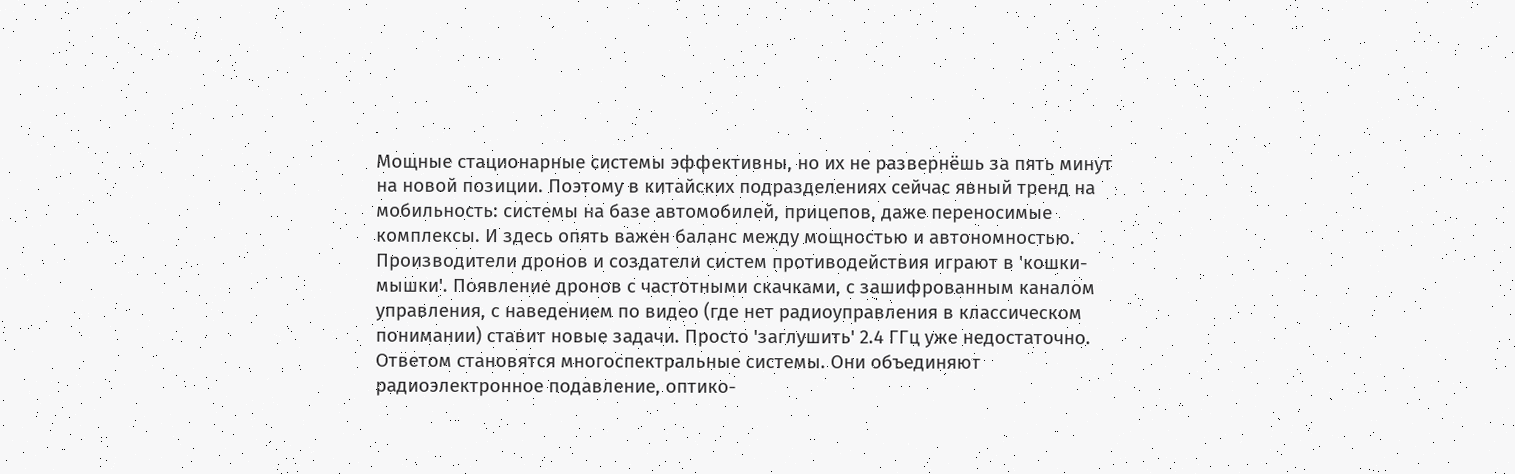Мощные стационарные системы эффективны, но их не развернёшь за пять минут на новой позиции. Поэтому в китайских подразделениях сейчас явный тренд на мобильность: системы на базе автомобилей, прицепов, даже переносимые комплексы. И здесь опять важен баланс между мощностью и автономностью.
Производители дронов и создатели систем противодействия играют в 'кошки-мышки'. Появление дронов с частотными скачками, с зашифрованным каналом управления, с наведением по видео (где нет радиоуправления в классическом понимании) ставит новые задачи. Просто 'заглушить' 2.4 ГГц уже недостаточно.
Ответом становятся многоспектральные системы. Они объединяют радиоэлектронное подавление, оптико-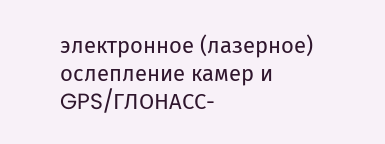электронное (лазерное) ослепление камер и GPS/ГЛОНАСС-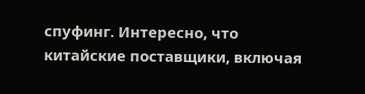спуфинг. Интересно, что китайские поставщики, включая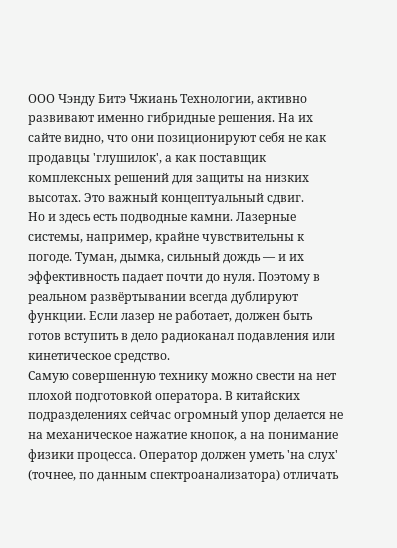ООО Чэнду Битэ Чжиань Технологии, активно развивают именно гибридные решения. На их сайте видно, что они позиционируют себя не как продавцы 'глушилок', а как поставщик комплексных решений для защиты на низких высотах. Это важный концептуальный сдвиг.
Но и здесь есть подводные камни. Лазерные системы, например, крайне чувствительны к погоде. Туман, дымка, сильный дождь — и их эффективность падает почти до нуля. Поэтому в реальном развёртывании всегда дублируют функции. Если лазер не работает, должен быть готов вступить в дело радиоканал подавления или кинетическое средство.
Самую совершенную технику можно свести на нет плохой подготовкой оператора. В китайских подразделениях сейчас огромный упор делается не на механическое нажатие кнопок, а на понимание физики процесса. Оператор должен уметь 'на слух' (точнее, по данным спектроанализатора) отличать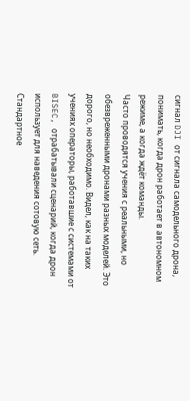сигнал DJI от сигнала самодельного дрона, понимать, когда дрон работает в автономном режиме, а когда ждёт команды.
Часто проводятся учения с реальными, но обезвреженными дронами разных моделей. Это дорого, но необходимо. Видел, как на таких учениях операторы, работавшие с системами от BISEC, отрабатывали сценарий, когда дрон использует для наведения сотовую сеть. Стандартное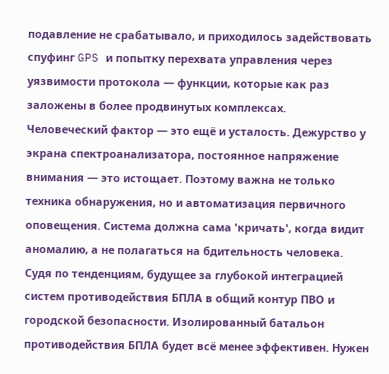подавление не срабатывало, и приходилось задействовать спуфинг GPS и попытку перехвата управления через уязвимости протокола — функции, которые как раз заложены в более продвинутых комплексах.
Человеческий фактор — это ещё и усталость. Дежурство у экрана спектроанализатора, постоянное напряжение внимания — это истощает. Поэтому важна не только техника обнаружения, но и автоматизация первичного оповещения. Система должна сама 'кричать', когда видит аномалию, а не полагаться на бдительность человека.
Судя по тенденциям, будущее за глубокой интеграцией систем противодействия БПЛА в общий контур ПВО и городской безопасности. Изолированный батальон противодействия БПЛА будет всё менее эффективен. Нужен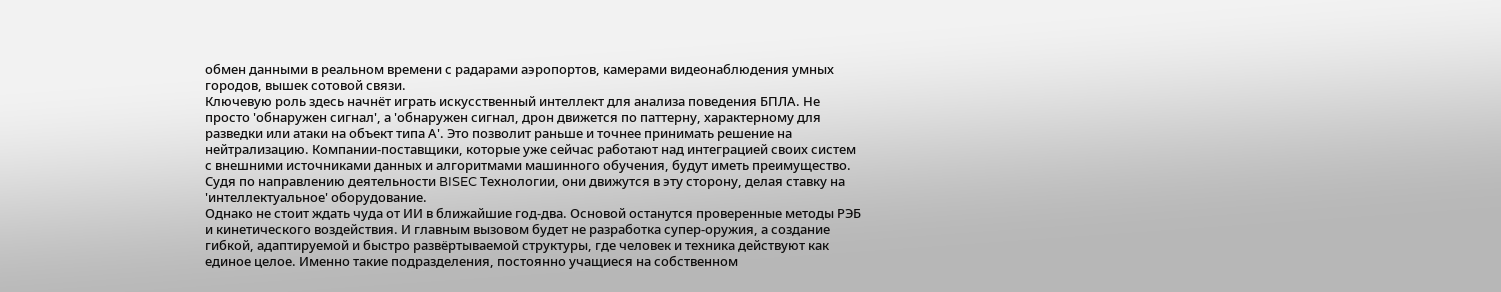обмен данными в реальном времени с радарами аэропортов, камерами видеонаблюдения умных городов, вышек сотовой связи.
Ключевую роль здесь начнёт играть искусственный интеллект для анализа поведения БПЛА. Не просто 'обнаружен сигнал', а 'обнаружен сигнал, дрон движется по паттерну, характерному для разведки или атаки на объект типа А'. Это позволит раньше и точнее принимать решение на нейтрализацию. Компании-поставщики, которые уже сейчас работают над интеграцией своих систем с внешними источниками данных и алгоритмами машинного обучения, будут иметь преимущество. Судя по направлению деятельности BISEC Технологии, они движутся в эту сторону, делая ставку на 'интеллектуальное' оборудование.
Однако не стоит ждать чуда от ИИ в ближайшие год-два. Основой останутся проверенные методы РЭБ и кинетического воздействия. И главным вызовом будет не разработка супер-оружия, а создание гибкой, адаптируемой и быстро развёртываемой структуры, где человек и техника действуют как единое целое. Именно такие подразделения, постоянно учащиеся на собственном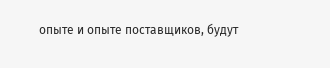опыте и опыте поставщиков, будут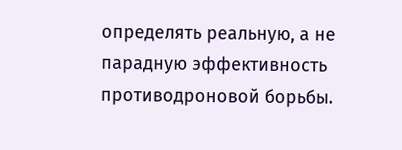определять реальную, а не парадную эффективность противодроновой борьбы.